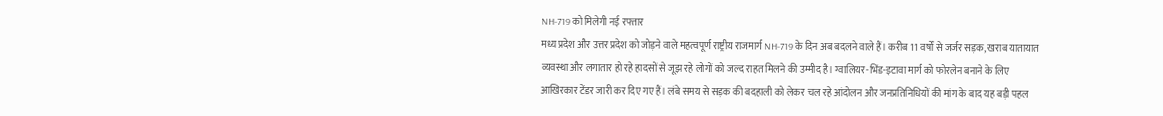NH-719 को मिलेगी नई रफ्तार
मध्य प्रदेश और उत्तर प्रदेश को जोड़ने वाले महत्वपूर्ण राष्ट्रीय राजमार्ग NH-719 के दिन अब बदलने वाले हैं। करीब 11 वर्षों से जर्जर सड़क, खराब यातायात व्यवस्था और लगातार हो रहे हादसों से जूझ रहे लोगों को जल्द राहत मिलने की उम्मीद है। ग्वालियर-भिंड-इटावा मार्ग को फोरलेन बनाने के लिए आखिरकार टेंडर जारी कर दिए गए हैं। लंबे समय से सड़क की बदहाली को लेकर चल रहे आंदोलन और जनप्रतिनिधियों की मांग के बाद यह बड़ी पहल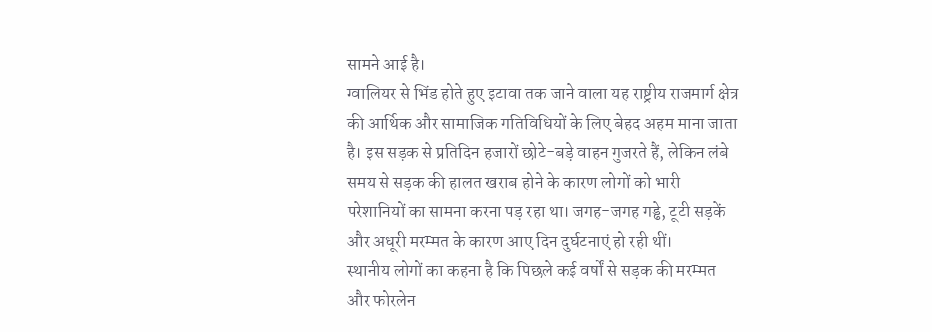सामने आई है।
ग्वालियर से भिंड होते हुए इटावा तक जाने वाला यह राष्ट्रीय राजमार्ग क्षेत्र की आर्थिक और सामाजिक गतिविधियों के लिए बेहद अहम माना जाता है। इस सड़क से प्रतिदिन हजारों छोटे-बड़े वाहन गुजरते हैं, लेकिन लंबे समय से सड़क की हालत खराब होने के कारण लोगों को भारी परेशानियों का सामना करना पड़ रहा था। जगह-जगह गड्ढे, टूटी सड़कें और अधूरी मरम्मत के कारण आए दिन दुर्घटनाएं हो रही थीं।
स्थानीय लोगों का कहना है कि पिछले कई वर्षों से सड़क की मरम्मत और फोरलेन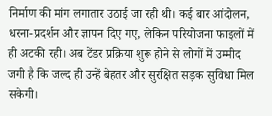निर्माण की मांग लगातार उठाई जा रही थी। कई बार आंदोलन, धरना-प्रदर्शन और ज्ञापन दिए गए, लेकिन परियोजना फाइलों में ही अटकी रही। अब टेंडर प्रक्रिया शुरू होने से लोगों में उम्मीद जगी है कि जल्द ही उन्हें बेहतर और सुरक्षित सड़क सुविधा मिल सकेगी।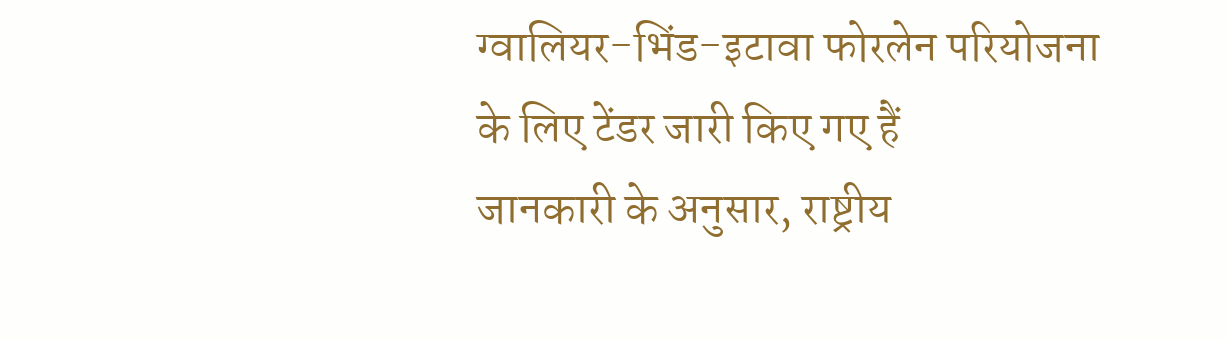ग्वालियर-भिंड-इटावा फोरलेन परियोजना के लिए टेंडर जारी किए गए हैं
जानकारी के अनुसार, राष्ट्रीय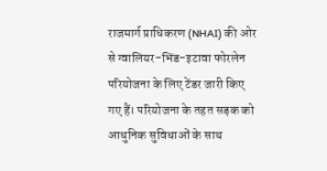राजमार्ग प्राधिकरण (NHAI) की ओर से ग्वालियर-भिंड-इटावा फोरलेन परियोजना के लिए टेंडर जारी किए गए हैं। परियोजना के तहत सड़क को आधुनिक सुविधाओं के साथ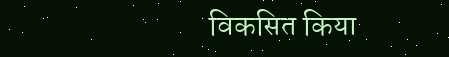विकसित किया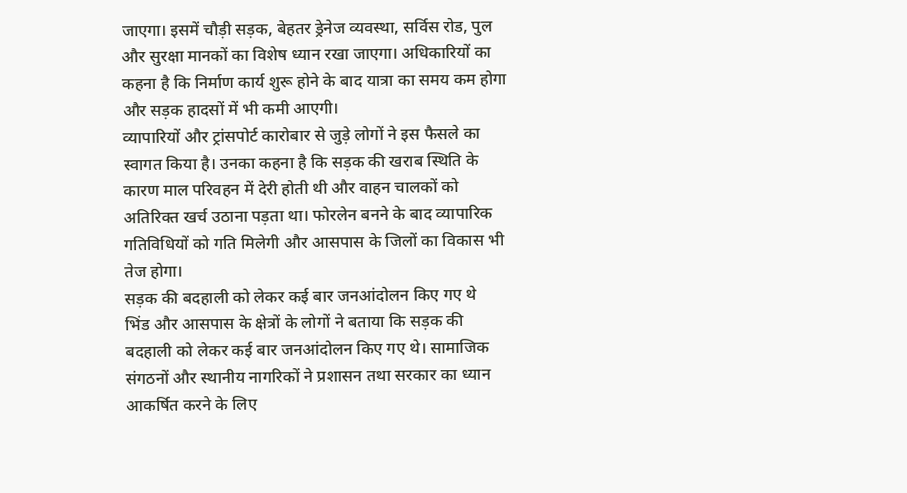जाएगा। इसमें चौड़ी सड़क, बेहतर ड्रेनेज व्यवस्था, सर्विस रोड, पुल और सुरक्षा मानकों का विशेष ध्यान रखा जाएगा। अधिकारियों का कहना है कि निर्माण कार्य शुरू होने के बाद यात्रा का समय कम होगा और सड़क हादसों में भी कमी आएगी।
व्यापारियों और ट्रांसपोर्ट कारोबार से जुड़े लोगों ने इस फैसले का स्वागत किया है। उनका कहना है कि सड़क की खराब स्थिति के कारण माल परिवहन में देरी होती थी और वाहन चालकों को अतिरिक्त खर्च उठाना पड़ता था। फोरलेन बनने के बाद व्यापारिक गतिविधियों को गति मिलेगी और आसपास के जिलों का विकास भी तेज होगा।
सड़क की बदहाली को लेकर कई बार जनआंदोलन किए गए थे
भिंड और आसपास के क्षेत्रों के लोगों ने बताया कि सड़क की बदहाली को लेकर कई बार जनआंदोलन किए गए थे। सामाजिक संगठनों और स्थानीय नागरिकों ने प्रशासन तथा सरकार का ध्यान आकर्षित करने के लिए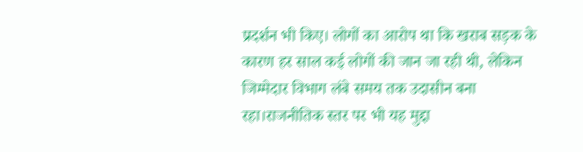प्रदर्शन भी किए। लोगों का आरोप था कि खराब सड़क के कारण हर साल कई लोगों की जान जा रही थी, लेकिन जिम्मेदार विभाग लंबे समय तक उदासीन बना रहा।राजनीतिक स्तर पर भी यह मुद्दा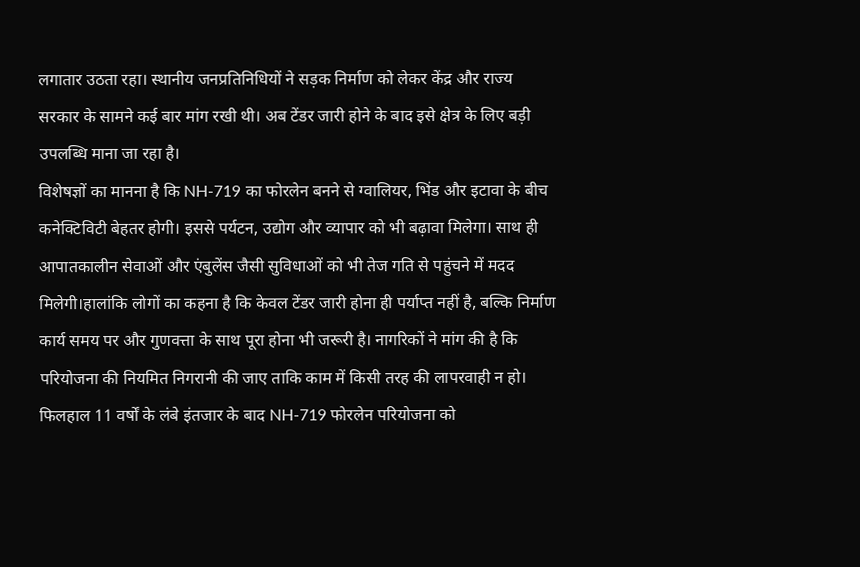लगातार उठता रहा। स्थानीय जनप्रतिनिधियों ने सड़क निर्माण को लेकर केंद्र और राज्य सरकार के सामने कई बार मांग रखी थी। अब टेंडर जारी होने के बाद इसे क्षेत्र के लिए बड़ी उपलब्धि माना जा रहा है।
विशेषज्ञों का मानना है कि NH-719 का फोरलेन बनने से ग्वालियर, भिंड और इटावा के बीच कनेक्टिविटी बेहतर होगी। इससे पर्यटन, उद्योग और व्यापार को भी बढ़ावा मिलेगा। साथ ही आपातकालीन सेवाओं और एंबुलेंस जैसी सुविधाओं को भी तेज गति से पहुंचने में मदद मिलेगी।हालांकि लोगों का कहना है कि केवल टेंडर जारी होना ही पर्याप्त नहीं है, बल्कि निर्माण कार्य समय पर और गुणवत्ता के साथ पूरा होना भी जरूरी है। नागरिकों ने मांग की है कि परियोजना की नियमित निगरानी की जाए ताकि काम में किसी तरह की लापरवाही न हो।
फिलहाल 11 वर्षों के लंबे इंतजार के बाद NH-719 फोरलेन परियोजना को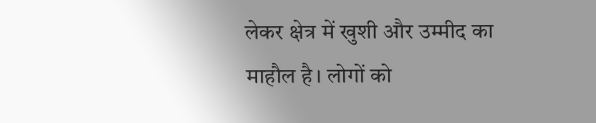लेकर क्षेत्र में खुशी और उम्मीद का माहौल है। लोगों को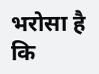भरोसा है कि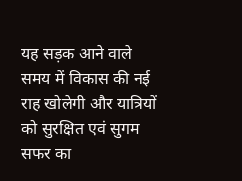यह सड़क आने वाले समय में विकास की नई राह खोलेगी और यात्रियों को सुरक्षित एवं सुगम सफर का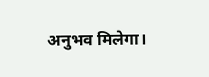अनुभव मिलेगा।